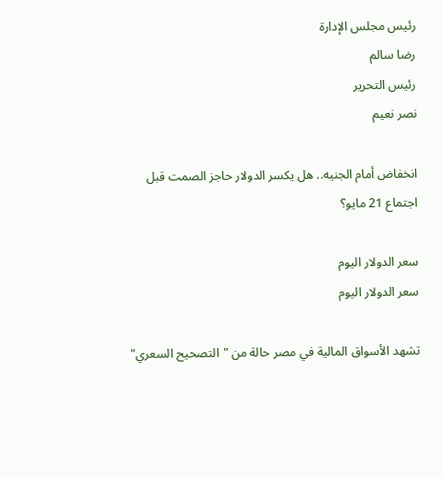رئيس مجلس الإدارة
رضا سالم
رئيس التحرير
نصر نعيم

انخفاض أمام الجنيه.. هل يكسر الدولار حاجز الصمت قبل اجتماع 21 مايو؟

سعر الدولار اليوم
سعر الدولار اليوم

تشهد الأسواق المالية في مصر حالة من "التصحيح السعري"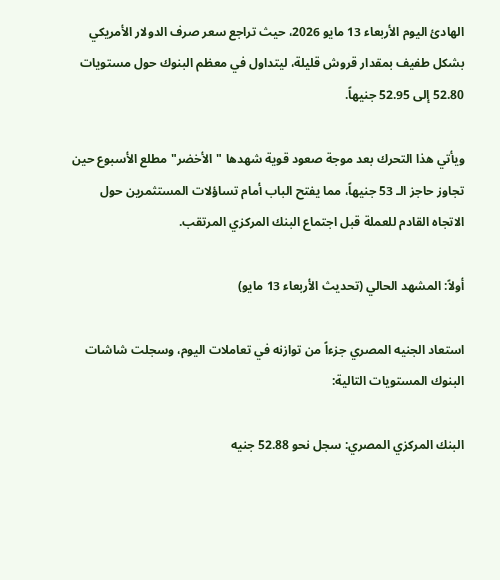الهادئ اليوم الأربعاء 13 مايو 2026، حيث تراجع سعر صرف الدولار الأمريكي بشكل طفيف بمقدار قروش قليلة، ليتداول في معظم البنوك حول مستويات 52.80 إلى 52.95 جنيهاً.

ويأتي هذا التحرك بعد موجة صعود قوية شهدها "الأخضر" مطلع الأسبوع حين تجاوز حاجز الـ 53 جنيهاً، مما يفتح الباب أمام تساؤلات المستثمرين حول الاتجاه القادم للعملة قبل اجتماع البنك المركزي المرتقب.

أولاً: المشهد الحالي (تحديث الأربعاء 13 مايو)

استعاد الجنيه المصري جزءاً من توازنه في تعاملات اليوم، وسجلت شاشات البنوك المستويات التالية:

البنك المركزي المصري: سجل نحو 52.88 جنيه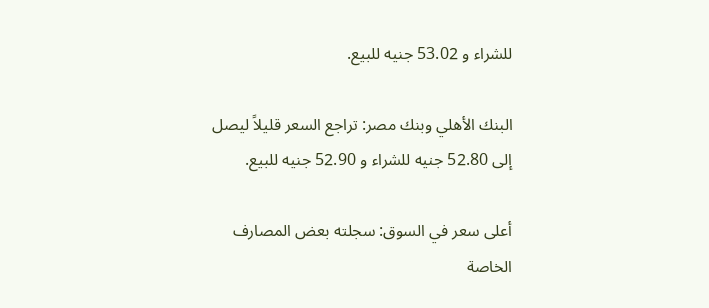للشراء و 53.02 جنيه للبيع.

البنك الأهلي وبنك مصر: تراجع السعر قليلاً ليصل إلى 52.80 جنيه للشراء و 52.90 جنيه للبيع.

أعلى سعر في السوق: سجلته بعض المصارف الخاصة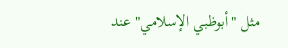مثل "أبوظبي الإسلامي" عند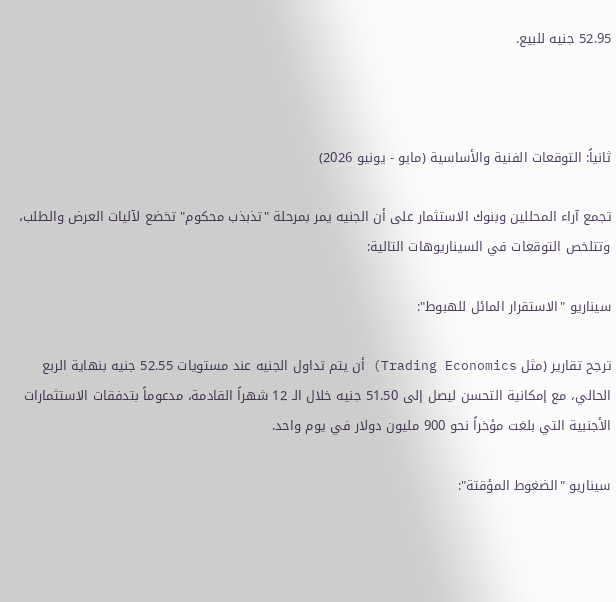52.95 جنيه للبيع.



ثانياً: التوقعات الفنية والأساسية (مايو - يونيو 2026)

تجمع آراء المحللين وبنوك الاستثمار على أن الجنيه يمر بمرحلة "تذبذب محكوم" تخضع لآليات العرض والطلب، وتتلخص التوقعات في السيناريوهات التالية:

سيناريو "الاستقرار المائل للهبوط":

ترجح تقارير (مثل Trading Economics) أن يتم تداول الجنيه عند مستويات 52.55 جنيه بنهاية الربع الحالي، مع إمكانية التحسن ليصل إلى 51.50 جنيه خلال الـ 12 شهراً القادمة، مدعوماً بتدفقات الاستثمارات الأجنبية التي بلغت مؤخراً نحو 900 مليون دولار في يوم واحد.

سيناريو "الضغوط المؤقتة":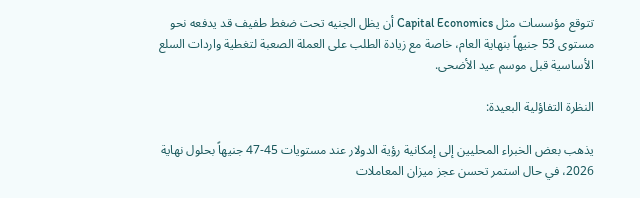تتوقع مؤسسات مثل Capital Economics أن يظل الجنيه تحت ضغط طفيف قد يدفعه نحو مستوى 53 جنيهاً بنهاية العام، خاصة مع زيادة الطلب على العملة الصعبة لتغطية واردات السلع الأساسية قبل موسم عيد الأضحى.

النظرة التفاؤلية البعيدة:

يذهب بعض الخبراء المحليين إلى إمكانية رؤية الدولار عند مستويات 45-47 جنيهاً بحلول نهاية 2026، في حال استمر تحسن عجز ميزان المعاملات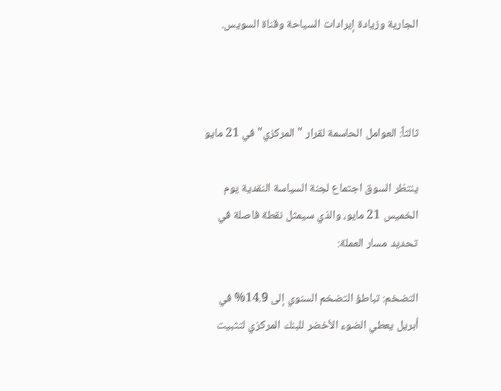الجارية وزيادة إيرادات السياحة وقناة السويس.



ثالثاً: العوامل الحاسمة لقرار "المركزي" في 21 مايو

ينتظر السوق اجتماع لجنة السياسة النقدية يوم الخميس 21 مايو، والذي سيمثل نقطة فاصلة في تحديد مسار العملة:

التضخم: تباطؤ التضخم السنوي إلى 14.9% في أبريل يعطي الضوء الأخضر للبنك المركزي لتثبيت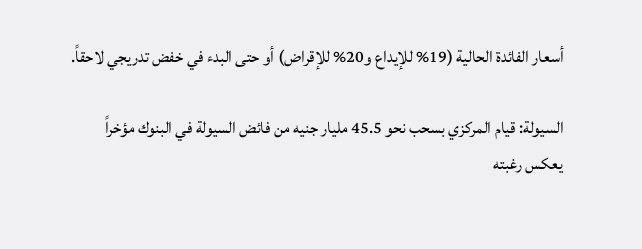أسعار الفائدة الحالية (19% للإيداع و20% للإقراض) أو حتى البدء في خفض تدريجي لاحقاً.

السيولة: قيام المركزي بسحب نحو 45.5 مليار جنيه من فائض السيولة في البنوك مؤخراً يعكس رغبته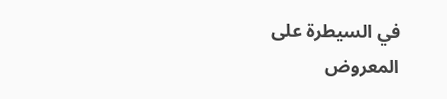في السيطرة على المعروض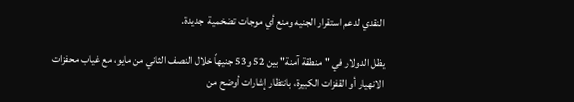النقدي لدعم استقرار الجنيه ومنع أي موجات تضخمية  جديدة.

يظل الدولار في "منطقة آمنة" بين 52 و53 جنيهاً خلال النصف الثاني من مايو، مع غياب محفزات الانهيار أو القفزات الكبيرة، بانتظار إشارات أوضح من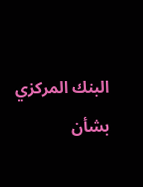البنك المركزي بشأن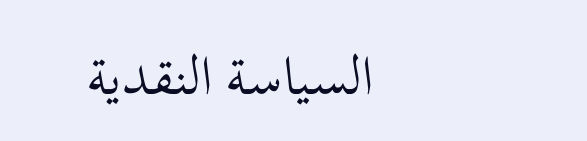السياسة النقدية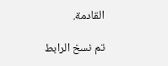القادمة.

تم نسخ الرابط